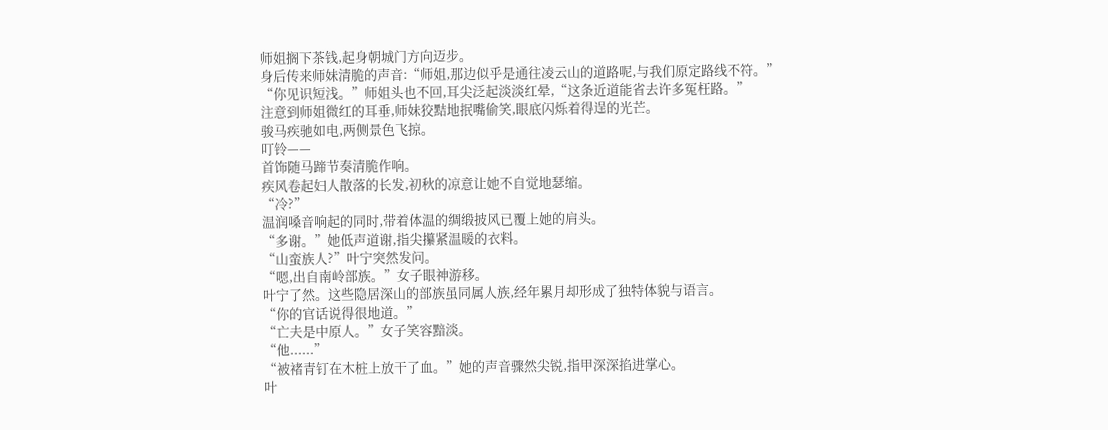师姐搁下茶钱,起身朝城门方向迈步。
身后传来师妹清脆的声音:“师姐,那边似乎是通往凌云山的道路呢,与我们原定路线不符。”
“你见识短浅。”师姐头也不回,耳尖泛起淡淡红晕,“这条近道能省去许多冤枉路。”
注意到师姐微红的耳垂,师妹狡黠地抿嘴偷笑,眼底闪烁着得逞的光芒。
骏马疾驰如电,两侧景色飞掠。
叮铃——
首饰随马蹄节奏清脆作响。
疾风卷起妇人散落的长发,初秋的凉意让她不自觉地瑟缩。
“冷?”
温润嗓音响起的同时,带着体温的绸缎披风已覆上她的肩头。
“多谢。”她低声道谢,指尖攥紧温暖的衣料。
“山蛮族人?”叶宁突然发问。
“嗯,出自南岭部族。”女子眼神游移。
叶宁了然。这些隐居深山的部族虽同属人族,经年累月却形成了独特体貌与语言。
“你的官话说得很地道。”
“亡夫是中原人。”女子笑容黯淡。
“他......”
“被褚青钉在木桩上放干了血。”她的声音骤然尖锐,指甲深深掐进掌心。
叶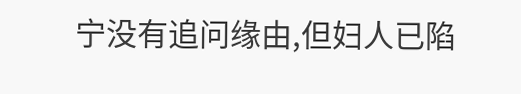宁没有追问缘由,但妇人已陷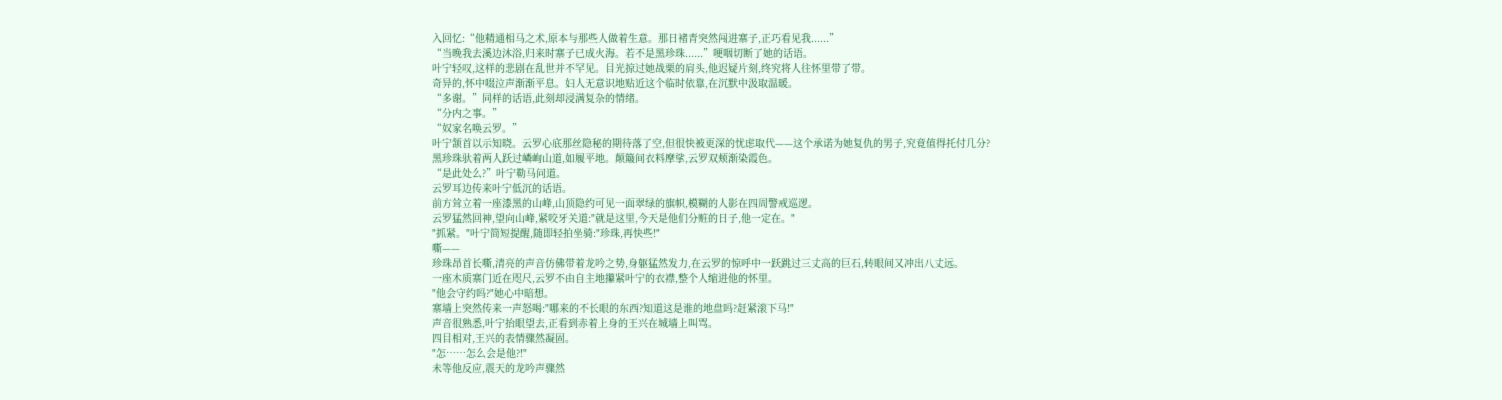入回忆:“他精通相马之术,原本与那些人做着生意。那日褚青突然闯进寨子,正巧看见我......”
“当晚我去溪边沐浴,归来时寨子已成火海。若不是黑珍珠......”哽咽切断了她的话语。
叶宁轻叹,这样的悲剧在乱世并不罕见。目光掠过她战栗的肩头,他迟疑片刻,终究将人往怀里带了带。
奇异的,怀中啜泣声渐渐平息。妇人无意识地贴近这个临时依靠,在沉默中汲取温暖。
“多谢。”同样的话语,此刻却浸满复杂的情绪。
“分内之事。”
“奴家名唤云罗。”
叶宁颔首以示知晓。云罗心底那丝隐秘的期待落了空,但很快被更深的忧虑取代——这个承诺为她复仇的男子,究竟值得托付几分?
黑珍珠驮着两人跃过嶙峋山道,如履平地。颠簸间衣料摩挲,云罗双颊渐染霞色。
“是此处么?”叶宁勒马问道。
云罗耳边传来叶宁低沉的话语。
前方耸立着一座漆黑的山峰,山顶隐约可见一面翠绿的旗帜,模糊的人影在四周警戒巡逻。
云罗猛然回神,望向山峰,紧咬牙关道:"就是这里,今天是他们分赃的日子,他一定在。"
"抓紧。"叶宁简短提醒,随即轻拍坐骑:"珍珠,再快些!"
嘶——
珍珠昂首长嘶,清亮的声音仿佛带着龙吟之势,身躯猛然发力,在云罗的惊呼中一跃跳过三丈高的巨石,转眼间又冲出八丈远。
一座木质寨门近在咫尺,云罗不由自主地攥紧叶宁的衣襟,整个人缩进他的怀里。
"他会守约吗?"她心中暗想。
寨墙上突然传来一声怒喝:"哪来的不长眼的东西?知道这是谁的地盘吗?赶紧滚下马!"
声音很熟悉,叶宁抬眼望去,正看到赤着上身的王兴在城墙上叫骂。
四目相对,王兴的表情骤然凝固。
"怎……怎么会是他?!"
未等他反应,震天的龙吟声骤然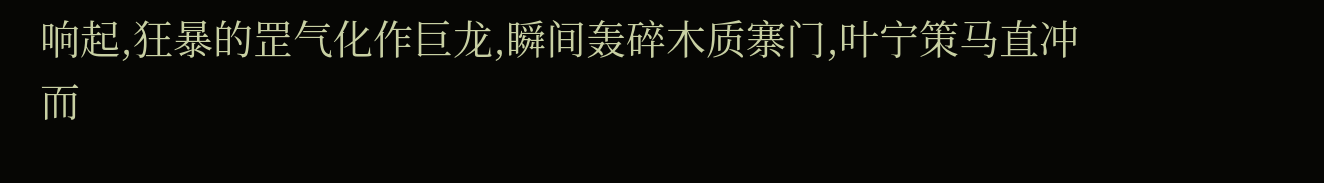响起,狂暴的罡气化作巨龙,瞬间轰碎木质寨门,叶宁策马直冲而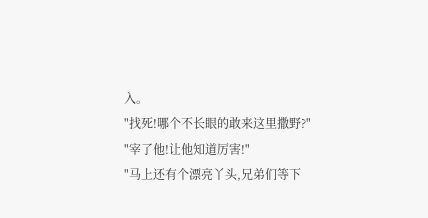入。
"找死!哪个不长眼的敢来这里撒野?"
"宰了他!让他知道厉害!"
"马上还有个漂亮丫头,兄弟们等下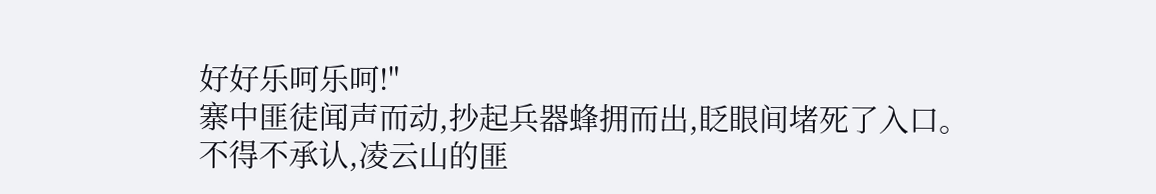好好乐呵乐呵!"
寨中匪徒闻声而动,抄起兵器蜂拥而出,眨眼间堵死了入口。
不得不承认,凌云山的匪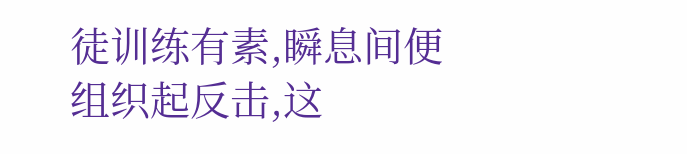徒训练有素,瞬息间便组织起反击,这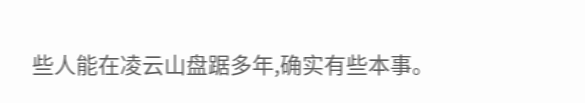些人能在凌云山盘踞多年,确实有些本事。